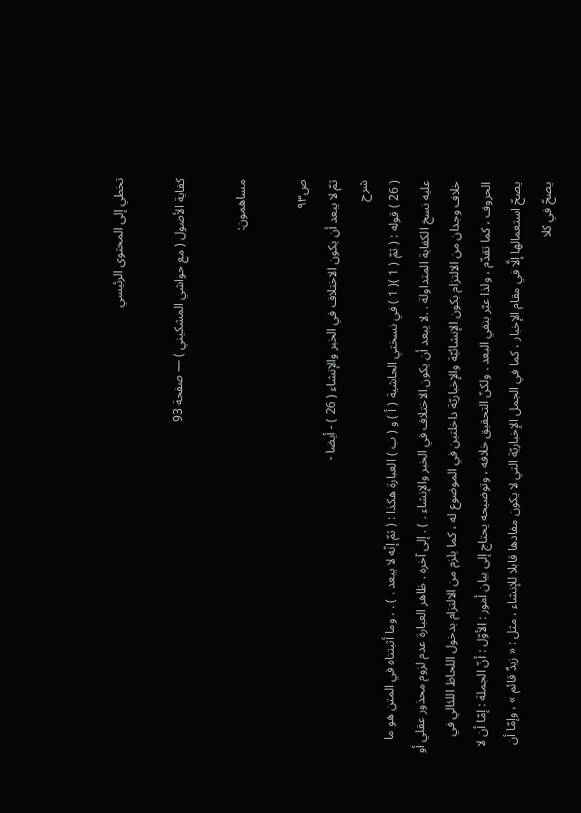تخطي إلى المحتوى الرئيسي

كفاية الأصول ( مع حواشي المشكيني ) — صفحة 93

مساهمون:

ص٩٣
ثمّ لا يبعد أن يكون الاختلاف في الخبر والإنشاء ( 26 ) - أيضا -
شرح
( 26 ) قوله : ( ثمّ ( 1 )( 1 ) في نسختي الحاشية ( أ ) و ( ب ) العبارة هكذا : ( ثمّ إنّه لا يبعد . ) . ، وما أثبتناه في المتن هو ما عليه نسخ الكفاية المتداولة . .لا يبعد أن يكون الاختلاف في الخبر والإنشاء . ) . إلى آخره . ظاهر العبارة عدم لزوم محذور عقلي أو خلاف وجدان من الالتزام بكون الإنشائيّة والإخباريّة داخلتين في الموضوع له ، كما يلزم من الالتزام بدخول اللحاظ اللئالي في الحروف ، كما تقدّم ، ولذا عبّر بنفي البعد . ولكنّ التحقيق خلافه ، وتوضيحه يحتاج إلى بيان أمور : الأوّل : أنّ الجملة : إمّا أن لا يصحّ استعمالها إلَّا في مقام الإخبار ، كما في الجمل الإخباريّة التي لا يكون مفادها قابلا للإنشاء ، مثل : « زيدٌ قائم » ، وإمّا أن يصحّ في كلا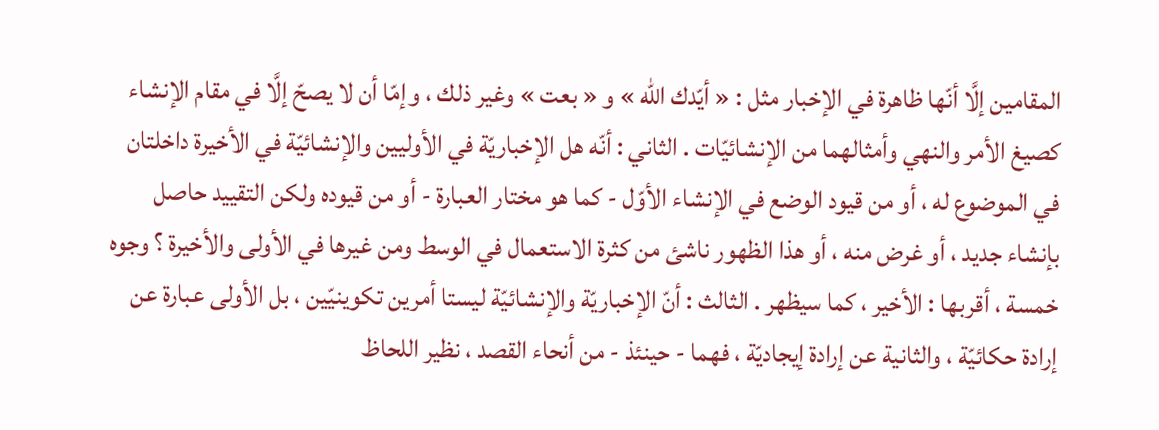المقامين إلَّا أنّها ظاهرة في الإخبار مثل : « أيّدك الله » و « بعت » وغير ذلك ، وإمّا أن لا يصحّ إلَّا في مقام الإنشاء كصيغ الأمر والنهي وأمثالهما من الإنشائيّات . الثاني : أنّه هل الإخباريّة في الأوليين والإنشائيّة في الأخيرة داخلتان في الموضوع له ، أو من قيود الوضع في الإنشاء الأوّل - كما هو مختار العبارة - أو من قيوده ولكن التقييد حاصل بإنشاء جديد ، أو غرض منه ، أو هذا الظهور ناشئ من كثرة الاستعمال في الوسط ومن غيرها في الأولى والأخيرة ؟ وجوه خمسة ، أقربها : الأخير ، كما سيظهر . الثالث : أنّ الإخباريّة والإنشائيّة ليستا أمرين تكوينيّين ، بل الأولى عبارة عن إرادة حكائيّة ، والثانية عن إرادة إيجاديّة ، فهما - حينئذ - من أنحاء القصد ، نظير اللحاظ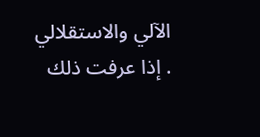الآلي والاستقلالي . إذا عرفت ذلك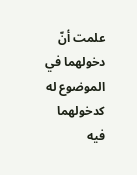علمت أنّ دخولهما في الموضوع له كدخولهما فيه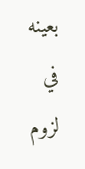بعينه في لزوم